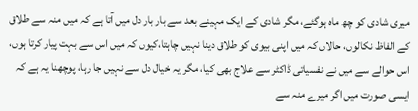میری شادی کو چھ ماہ ہوگئے، مگر شادی کے ایک مہینے بعد سے بار بار دل میں آتا ہے کہ میں منہ سے طلاق کے الفاظ نکالوں، حالاں کہ میں اپنی بیوی کو طلاق دینا نہیں چاہتا،کیوں کہ میں اس سے بہت پیار کرتا ہوں، اس حوالے سے میں نے نفسیاتی ڈاکٹر سے علاج بھی کیا، مگر یہ خیال دل سے نہیں جا رہا، پوچھنا یہ ہے کہ ایسی صورت میں اگر میرے منہ سے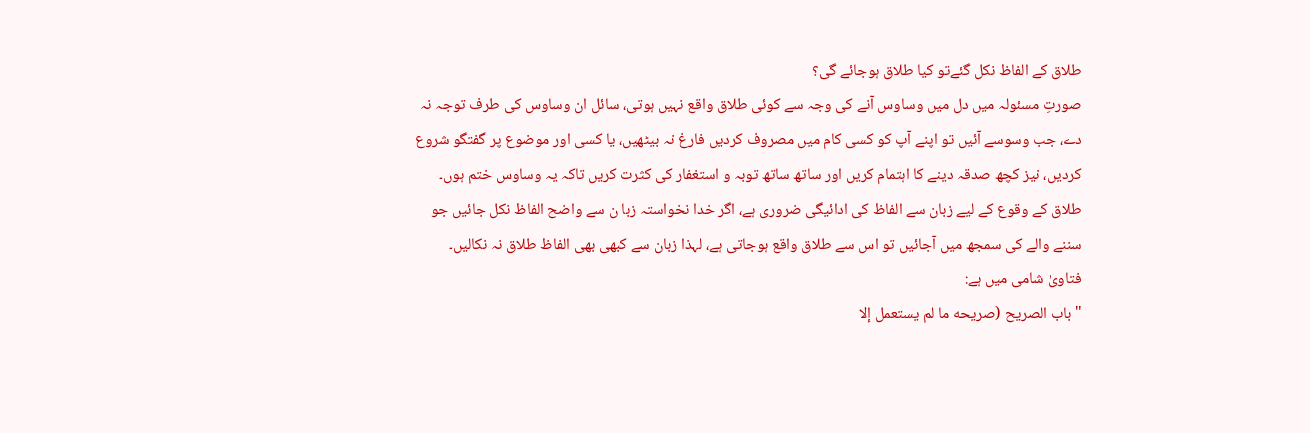طلاق کے الفاظ نکل گئےتو کیا طلاق ہوجائے گی؟
صورتِ مسئولہ میں دل میں وساوس آنے کی وجہ سے کوئی طلاق واقع نہیں ہوتی، سائل ان وساوس کی طرف توجہ نہ دے، جب وسوسے آئیں تو اپنے آپ کو کسی کام میں مصروف کردیں فارغ نہ بیٹھیں، یا کسی اور موضوع پر گفتگو شروع کردیں، نیز کچھ صدقہ دینے کا اہتمام کریں اور ساتھ ساتھ توبہ و استغفار کی کثرت کریں تاکہ یہ وساوس ختم ہوں۔
طلاق کے وقوع کے لیے زبان سے الفاظ کی ادائیگی ضروری ہے، اگر خدا نخواستہ زبا ن سے واضح الفاظ نکل جائیں جو سننے والے کی سمجھ میں آجائیں تو اس سے طلاق واقع ہوجاتی ہے، لہذا زبان سے کبھی بھی الفاظ طلاق نہ نکالیں۔
فتاویٰ شامی میں ہے:
"باب الصريح (صريحه ما لم يستعمل إلا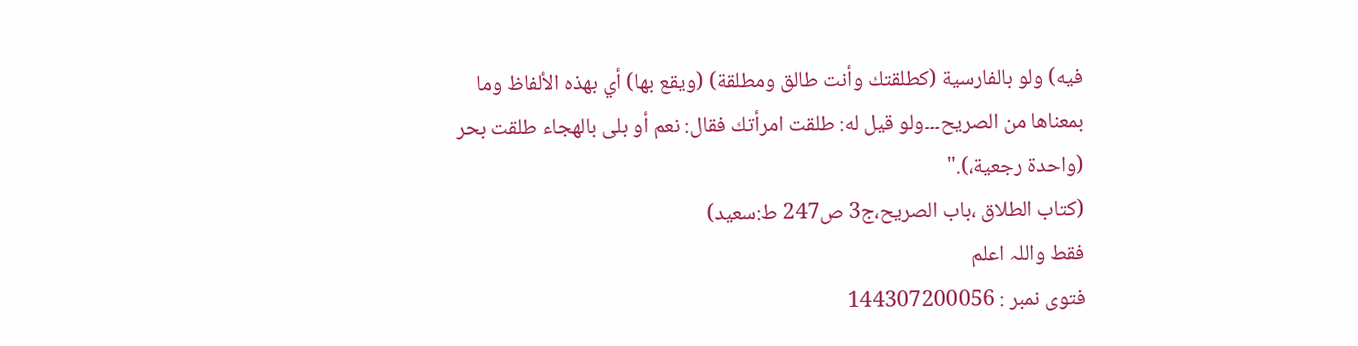فيه) ولو بالفارسية (كطلقتك وأنت طالق ومطلقة) (ويقع بها) أي بهذه الألفاظ وما بمعناها من الصريح۔۔۔ولو قيل له: طلقت امرأتك فقال: نعم أو بلى بالهجاء طلقت بحر (واحدة رجعية،)."
(کتاب الطلاق ،باب الصریح،ج3 ص247 ط:سعید)
فقط واللہ اعلم
فتوی نمبر : 144307200056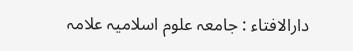دارالافتاء : جامعہ علوم اسلامیہ علامہ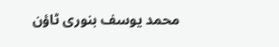محمد یوسف بنوری ٹاؤن